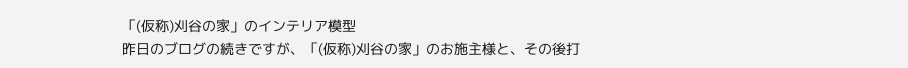「(仮称)刈谷の家」のインテリア模型
昨日のブログの続きですが、「(仮称)刈谷の家」のお施主様と、その後打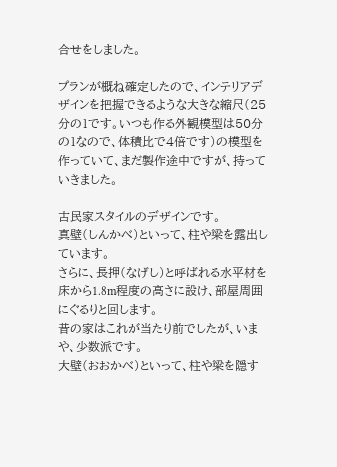合せをしました。

プランが概ね確定したので、インテリアデザインを把握できるような大きな縮尺(25分の1です。いつも作る外観模型は50分の1なので、体積比で4倍です)の模型を作っていて、まだ製作途中ですが、持っていきました。

古民家スタイルのデザインです。
真壁(しんかべ)といって、柱や梁を露出しています。
さらに、長押(なげし)と呼ばれる水平材を床から1.8m程度の高さに設け、部屋周囲にぐるりと回します。
昔の家はこれが当たり前でしたが、いまや、少数派です。
大壁(おおかべ)といって、柱や梁を隠す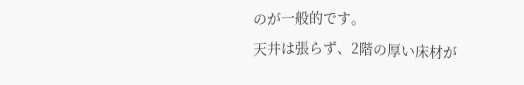のが一般的です。
天井は張らず、2階の厚い床材が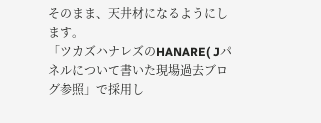そのまま、天井材になるようにします。
「ツカズハナレズのHANARE( Jパネルについて書いた現場過去ブログ参照」で採用し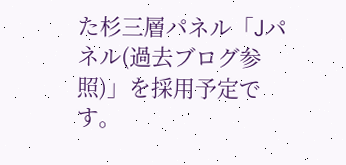た杉三層パネル「Jパネル(過去ブログ参照)」を採用予定です。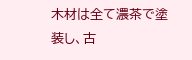木材は全て濃茶で塗装し、古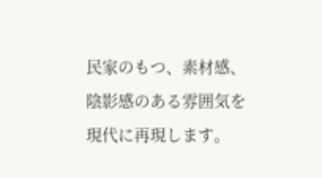民家のもつ、素材感、陰影感のある雰囲気を現代に再現します。